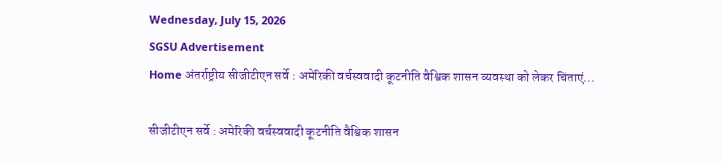Wednesday, July 15, 2026
SGSU Advertisement
Home अंतर्राष्ट्रीय सीजीटीएन सर्वे : अमेरिकी वर्चस्ववादी कूटनीति वैश्विक शासन व्यवस्था को लेकर चिंताएं...

सीजीटीएन सर्वे : अमेरिकी वर्चस्ववादी कूटनीति वैश्विक शासन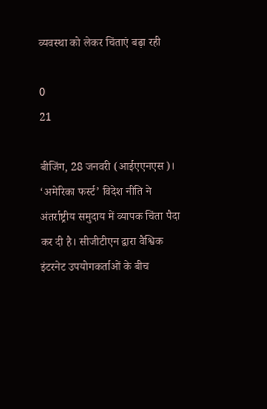व्यवस्था को लेकर चिंताएं बढ़ा रही

0
21

बीजिंग, 28 जनवरी (आईएएनएस)। ‘अमेरिका फर्स्ट’ विदेश नीति ने अंतर्राष्ट्रीय समुदाय में व्यापक चिंता पैदा कर दी है। सीजीटीएन द्वारा वैश्विक इंटरनेट उपयोगकर्ताओं के बीच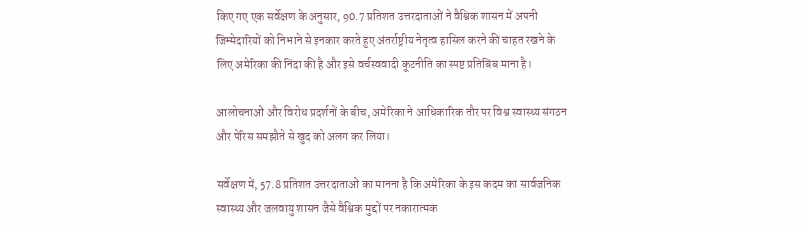किए गए एक सर्वेक्षण के अनुसार, 90.7 प्रतिशत उत्तरदाताओं ने वैश्विक शासन में अपनी जिम्मेदारियों को निभाने से इनकार करते हुए अंतर्राष्ट्रीय नेतृत्व हासिल करने की चाहत रखने के लिए अमेरिका की निंदा की है और इसे वर्चस्ववादी कूटनीति का स्पष्ट प्रतिबिंब माना है।

आलोचनाओं और विरोध प्रदर्शनों के बीच, अमेरिका ने आधिकारिक तौर पर विश्व स्वास्थ्य संगठन और पेरिस समझौते से खुद को अलग कर लिया।

सर्वेक्षण में, 57.8 प्रतिशत उत्तरदाताओं का मानना है कि अमेरिका के इस कदम का सार्वजनिक स्वास्थ्य और जलवायु शासन जैसे वैश्विक मुद्दों पर नकारात्मक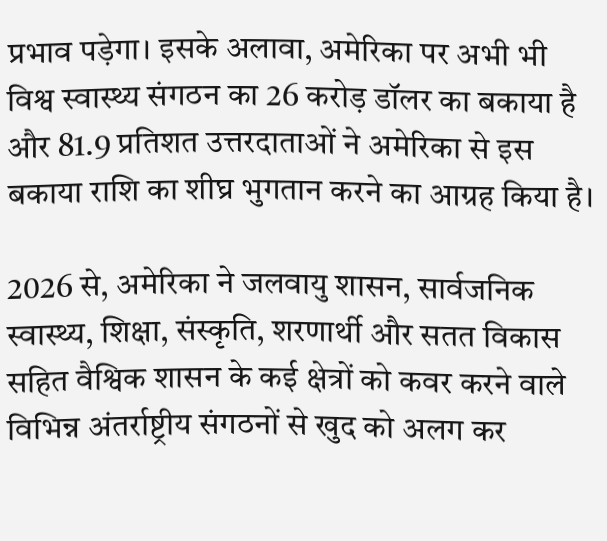प्रभाव पड़ेगा। इसके अलावा, अमेरिका पर अभी भी विश्व स्वास्थ्य संगठन का 26 करोड़ डॉलर का बकाया है और 81.9 प्रतिशत उत्तरदाताओं ने अमेरिका से इस बकाया राशि का शीघ्र भुगतान करने का आग्रह किया है।

2026 से, अमेरिका ने जलवायु शासन, सार्वजनिक स्वास्थ्य, शिक्षा, संस्कृति, शरणार्थी और सतत विकास सहित वैश्विक शासन के कई क्षेत्रों को कवर करने वाले विभिन्न अंतर्राष्ट्रीय संगठनों से खुद को अलग कर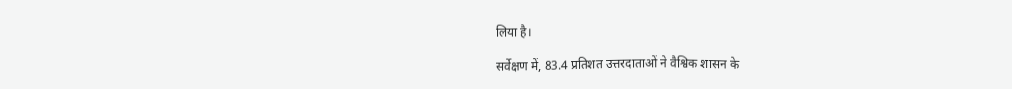लिया है।

सर्वेक्षण में, 83.4 प्रतिशत उत्तरदाताओं ने वैश्विक शासन के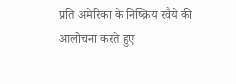प्रति अमेरिका के निष्क्रिय रवैये की आलोचना करते हुए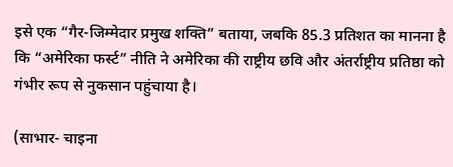इसे एक “गैर-जिम्मेदार प्रमुख शक्ति” बताया, जबकि 85.3 प्रतिशत का मानना है कि “अमेरिका फर्स्ट” नीति ने अमेरिका की राष्ट्रीय छवि और अंतर्राष्ट्रीय प्रतिष्ठा को गंभीर रूप से नुकसान पहुंचाया है।

(साभार- चाइना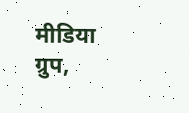मीडिया ग्रुप,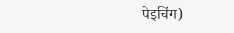पेइचिंग)